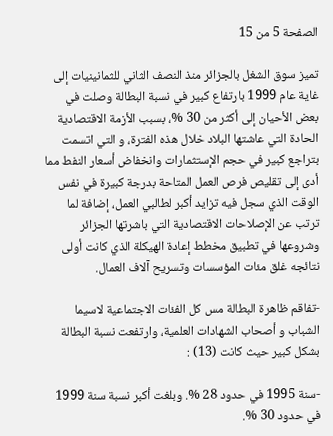الصفحة 5 من 15

تميز سوق الشغل بالجزائر منذ النصف الثاني للثمانينيات إلى غاية عام 1999 بارتفاع كبير في نسبة البطالة وصلت في بعض الأحيان إلى أكثر من 30 %، بسبب الأزمة الاقتصادية الحادة التي عاشتها البلاد خلال هذه الفترة، و التي اتسمت بتراجع كبير في حجم الإستثمارات وانخفاض أسعار النفط مما أدى إلى تقليص فرص العمل المتاحة بدرجة كبيرة في نفس الوقت الذي سجل فيه تزايد أكبر لطالبي العمل، إضافة لما ترتب عن الإصلاحات الاقتصادية التي باشرتها الجزائر وشروعها في تطبيق مخطط إعادة الهيكلة الذي كانت أولى نتائجه غلق مئات المؤسسات وتسريح آلاف العمال.

-تفاقم ظاهرة البطالة مس كل الفئات الاجتماعية لاسيما الشباب و أصحاب الشهادات العلمية، وارتفعت نسبة البطالة بشكل كبير حيث كانت (13) :

-سنة 1995 في حدود 28 %. وبلغت أكبر نسبة سنة 1999 في حدود 30 %.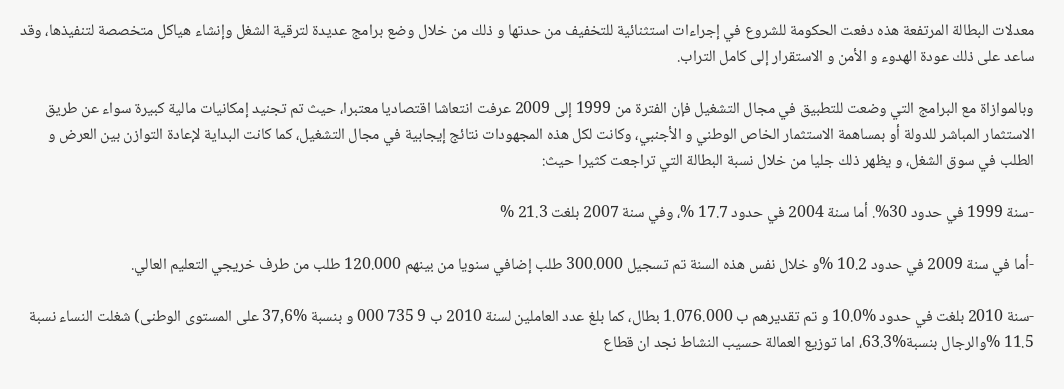معدلات البطالة المرتفعة هذه دفعت الحكومة للشروع في إجراءات استثنائية للتخفيف من حدتها و ذلك من خلال وضع برامج عديدة لترقية الشغل وإنشاء هياكل متخصصة لتنفيذها، وقد ساعد على ذلك عودة الهدوء و الأمن و الاستقرار إلى كامل التراب.

وبالموازاة مع البرامج التي وضعت للتطبيق في مجال التشغيل فإن الفترة من 1999 إلى 2009 عرفت انتعاشا اقتصاديا معتبرا، حيث تم تجنيد إمكانيات مالية كبيرة سواء عن طريق الاستثمار المباشر للدولة أو بمساهمة الاستثمار الخاص الوطني و الأجنبي، وكانت لكل هذه المجهودات نتائج إيجابية في مجال التشغيل، كما كانت البداية لإعادة التوازن بين العرض و الطلب في سوق الشغل، و يظهر ذلك جليا من خلال نسبة البطالة التي تراجعت كثيرا حيث:

-سنة 1999 في حدود 30%. أما سنة 2004 في حدود 17.7 %، وفي سنة 2007 بلغت 21.3 %

-أما في سنة 2009 في حدود 10.2 %و خلال نفس هذه السنة تم تسجيل 300.000 طلب إضافي سنويا من بينهم 120.000 طلب من طرف خريجي التعليم العالي.

-سنة 2010 بلغت في حدود %10.0 و تم تقديرهم ب 1.076.000 بطال، كما بلغ عدد العاملين لسنة 2010 ب 9 735 000 و بنسبة %37,6 على المستوى الوطنى) شغلت النساء نسبة 11.5 %والرجال بنسبة%63.3، اما توزيع العمالة حسيب النشاط نجد ان قطاع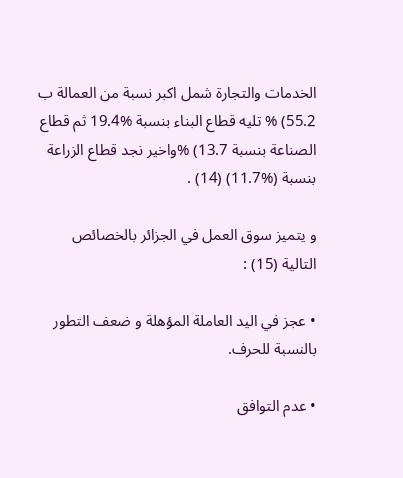الخدمات والتجارة شمل اكبر نسبة من العمالة ب 55.2) % تليه قطاع البناء بنسبة %19.4 ثم قطاع الصناعة بنسبة 13.7) %واخير نجد قطاع الزراعة بنسبة (%11.7) (14) .

و يتميز سوق العمل في الجزائر بالخصائص التالية (15) :

• عجز في اليد العاملة المؤهلة و ضعف التطور بالنسبة للحرف.

• عدم التوافق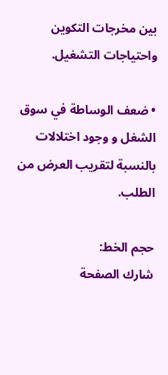بين مخرجات التكوين واحتياجات التشغيل.

• ضعف الوساطة في سوق الشغل و وجود اختلالات بالنسبة لتقريب العرض من الطلب.

حجم الخط:
شارك الصفحة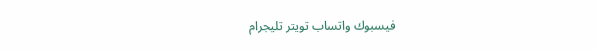فيسبوك واتساب تويتر تليجرام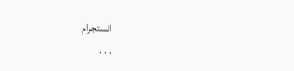انستجرام
. . .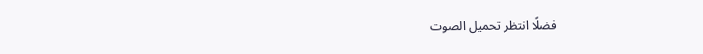فضلًا انتظر تحميل الصوت